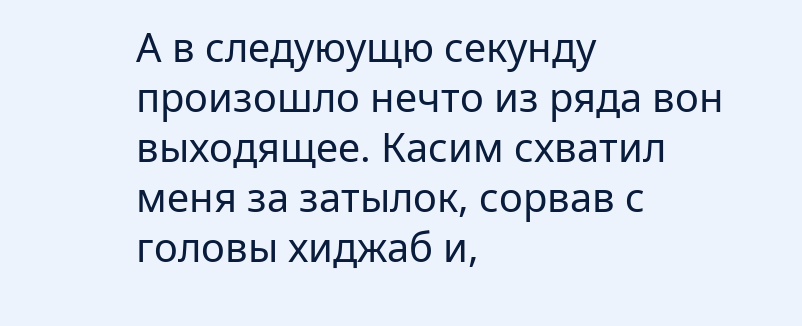А в следуюущю секунду произошло нечто из ряда вон выходящее. Касим схватил меня за затылок, сорвав с головы хиджаб и,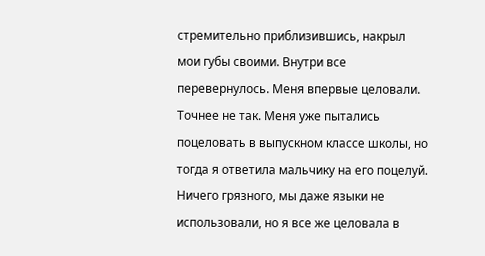стремительно приблизившись, накрыл мои губы своими. Внутри все перевернулось. Меня впервые целовали. Точнее не так. Меня уже пытались поцеловать в выпускном классе школы, но тогда я ответила мальчику на его поцелуй. Ничего грязного, мы даже языки не использовали, но я все же целовала в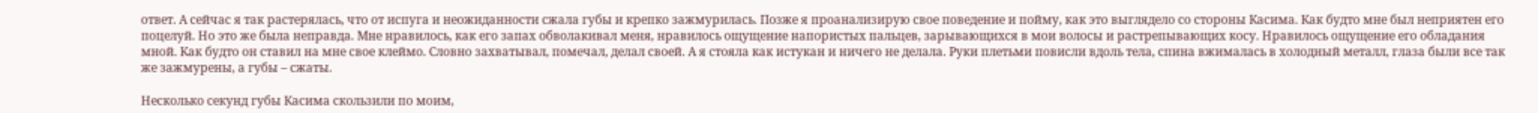ответ. А сейчас я так растерялась, что от испуга и неожиданности сжала губы и крепко зажмурилась. Позже я проанализирую свое поведение и пойму, как это выглядело со стороны Касима. Как будто мне был неприятен его поцелуй. Но это же была неправда. Мне нравилось, как его запах обволакивал меня, нравилось ощущение напористых пальцев, зарывающихся в мои волосы и растрепывающих косу. Нравилось ощущение его обладания мной. Как будто он ставил на мне свое клеймо. Словно захватывал, помечал, делал своей. А я стояла как истукан и ничего не делала. Руки плетьми повисли вдоль тела, спина вжималась в холодный металл, глаза были все так же зажмурены, а губы – сжаты.

Несколько секунд губы Касима скользили по моим,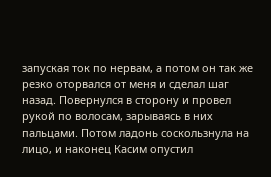запуская ток по нервам, а потом он так же резко оторвался от меня и сделал шаг назад. Повернулся в сторону и провел рукой по волосам, зарываясь в них пальцами. Потом ладонь соскользнула на лицо, и наконец Касим опустил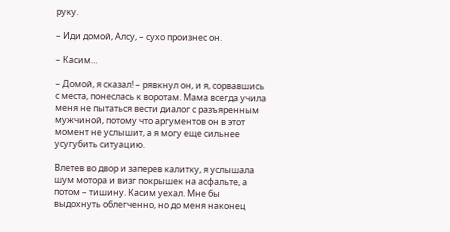руку.

– Иди домой, Алсу, – сухо произнес он.

– Касим…

– Домой, я сказал! – рявкнул он, и я, сорвавшись с места, понеслась к воротам. Мама всегда учила меня не пытаться вести диалог с разъяренным мужчиной, потому что аргументов он в этот момент не услышит, а я могу еще сильнее усугубить ситуацию.

Влетев во двор и заперев калитку, я услышала шум мотора и визг покрышек на асфальте, а потом – тишину. Касим уехал. Мне бы выдохнуть облегченно, но до меня наконец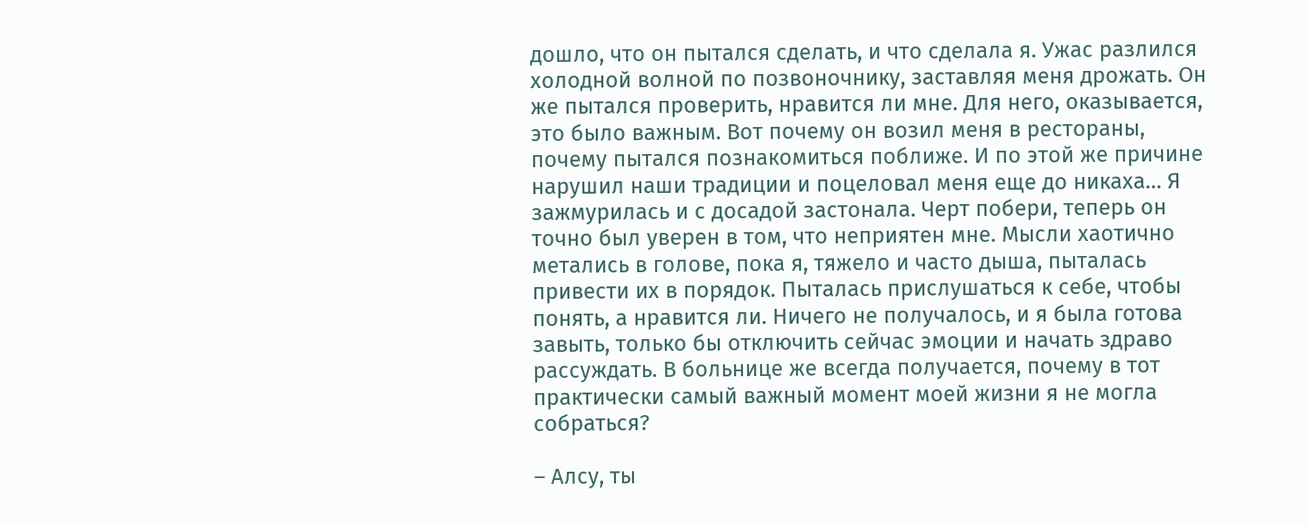дошло, что он пытался сделать, и что сделала я. Ужас разлился холодной волной по позвоночнику, заставляя меня дрожать. Он же пытался проверить, нравится ли мне. Для него, оказывается, это было важным. Вот почему он возил меня в рестораны, почему пытался познакомиться поближе. И по этой же причине нарушил наши традиции и поцеловал меня еще до никаха… Я зажмурилась и с досадой застонала. Черт побери, теперь он точно был уверен в том, что неприятен мне. Мысли хаотично метались в голове, пока я, тяжело и часто дыша, пыталась привести их в порядок. Пыталась прислушаться к себе, чтобы понять, а нравится ли. Ничего не получалось, и я была готова завыть, только бы отключить сейчас эмоции и начать здраво рассуждать. В больнице же всегда получается, почему в тот практически самый важный момент моей жизни я не могла собраться?

– Алсу, ты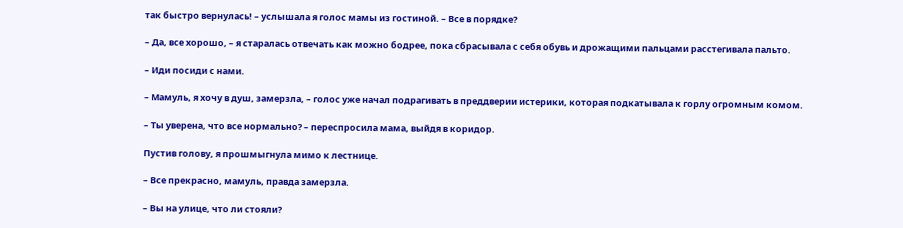так быстро вернулась! – услышала я голос мамы из гостиной. – Все в порядке?

– Да, все хорошо, – я старалась отвечать как можно бодрее, пока сбрасывала с себя обувь и дрожащими пальцами расстегивала пальто.

– Иди посиди с нами.

– Мамуль, я хочу в душ, замерзла, – голос уже начал подрагивать в преддверии истерики, которая подкатывала к горлу огромным комом.

– Ты уверена, что все нормально? – переспросила мама, выйдя в коридор.

Пустив голову, я прошмыгнула мимо к лестнице.

– Все прекрасно, мамуль, правда замерзла.

– Вы на улице, что ли стояли?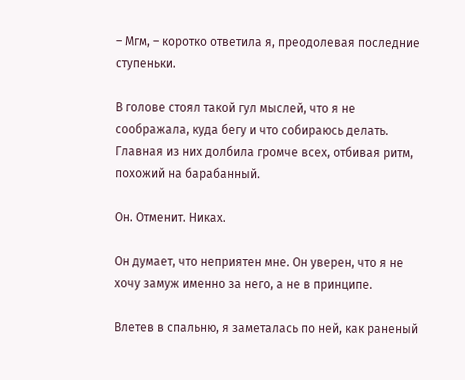– Мгм, – коротко ответила я, преодолевая последние ступеньки.

В голове стоял такой гул мыслей, что я не соображала, куда бегу и что собираюсь делать. Главная из них долбила громче всех, отбивая ритм, похожий на барабанный.

Он. Отменит. Никах.

Он думает, что неприятен мне. Он уверен, что я не хочу замуж именно за него, а не в принципе.

Влетев в спальню, я заметалась по ней, как раненый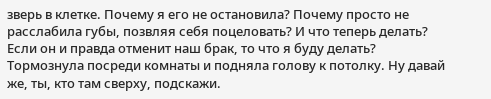зверь в клетке. Почему я его не остановила? Почему просто не расслабила губы, позвляя себя поцеловать? И что теперь делать? Если он и правда отменит наш брак, то что я буду делать? Тормознула посреди комнаты и подняла голову к потолку. Ну давай же, ты, кто там сверху, подскажи.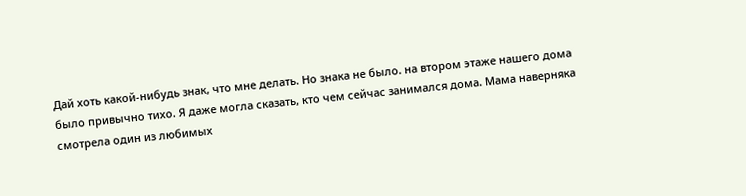Дай хоть какой-нибудь знак, что мне делать. Но знака не было. на втором этаже нашего дома было привычно тихо. Я даже могла сказать, кто чем сейчас занимался дома. Мама наверняка смотрела один из любимых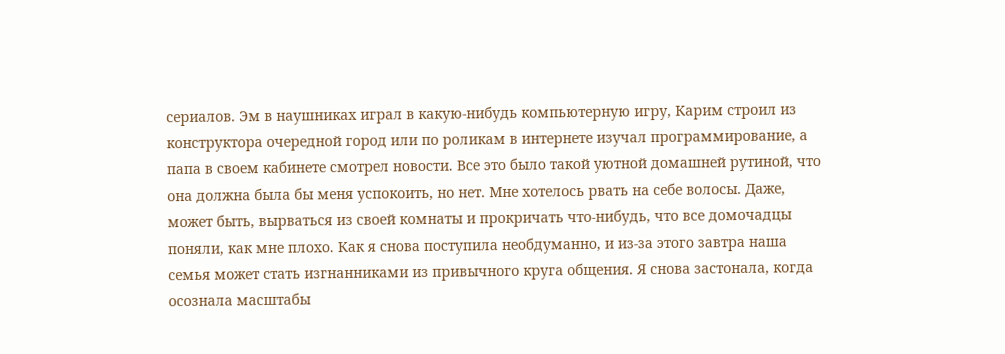сериалов. Эм в наушниках играл в какую-нибудь компьютерную игру, Карим строил из конструктора очередной город или по роликам в интернете изучал программирование, а папа в своем кабинете смотрел новости. Все это было такой уютной домашней рутиной, что она должна была бы меня успокоить, но нет. Мне хотелось рвать на себе волосы. Даже, может быть, вырваться из своей комнаты и прокричать что-нибудь, что все домочадцы поняли, как мне плохо. Как я снова поступила необдуманно, и из-за этого завтра наша семья может стать изгнанниками из привычного круга общения. Я снова застонала, когда осознала масштабы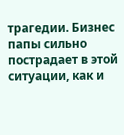трагедии. Бизнес папы сильно пострадает в этой ситуации, как и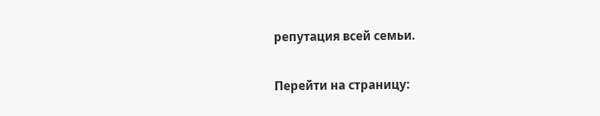репутация всей семьи.

Перейти на страницу: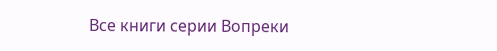Все книги серии Вопреки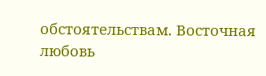обстоятельствам. Восточная любовь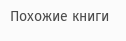Похожие книги